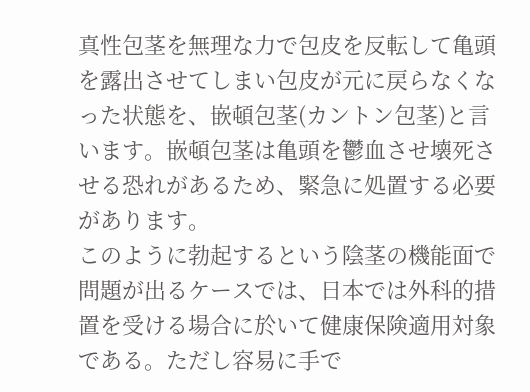真性包茎を無理な力で包皮を反転して亀頭を露出させてしまい包皮が元に戻らなくなった状態を、嵌頓包茎(カントン包茎)と言います。嵌頓包茎は亀頭を鬱血させ壊死させる恐れがあるため、緊急に処置する必要があります。
このように勃起するという陰茎の機能面で問題が出るケースでは、日本では外科的措置を受ける場合に於いて健康保険適用対象である。ただし容易に手で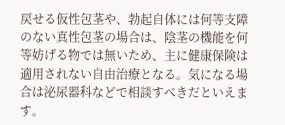戻せる仮性包茎や、勃起自体には何等支障のない真性包茎の場合は、陰茎の機能を何等妨げる物では無いため、主に健康保険は適用されない自由治療となる。気になる場合は泌尿器科などで相談すべきだといえます。